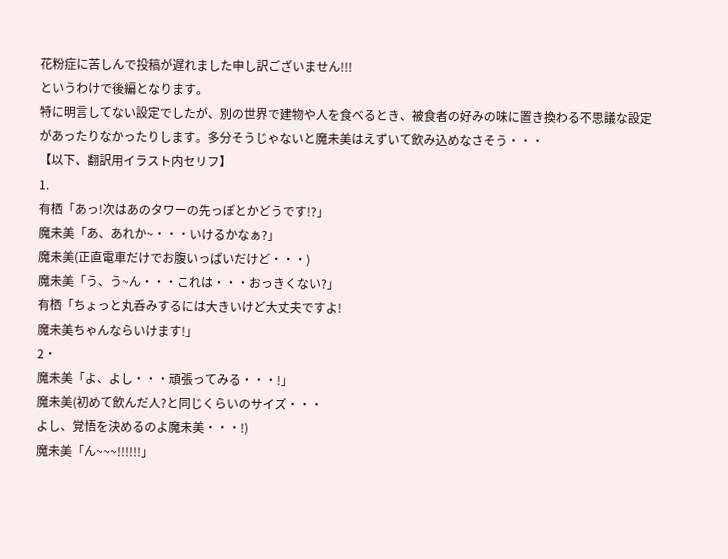花粉症に苦しんで投稿が遅れました申し訳ございません!!!
というわけで後編となります。
特に明言してない設定でしたが、別の世界で建物や人を食べるとき、被食者の好みの味に置き換わる不思議な設定があったりなかったりします。多分そうじゃないと魔未美はえずいて飲み込めなさそう・・・
【以下、翻訳用イラスト内セリフ】
1.
有栖「あっ!次はあのタワーの先っぽとかどうです!?」
魔未美「あ、あれか~・・・いけるかなぁ?」
魔未美(正直電車だけでお腹いっぱいだけど・・・)
魔未美「う、う~ん・・・これは・・・おっきくない?」
有栖「ちょっと丸呑みするには大きいけど大丈夫ですよ!
魔未美ちゃんならいけます!」
2・
魔未美「よ、よし・・・頑張ってみる・・・!」
魔未美(初めて飲んだ人?と同じくらいのサイズ・・・
よし、覚悟を決めるのよ魔未美・・・!)
魔未美「ん~~~!!!!!!」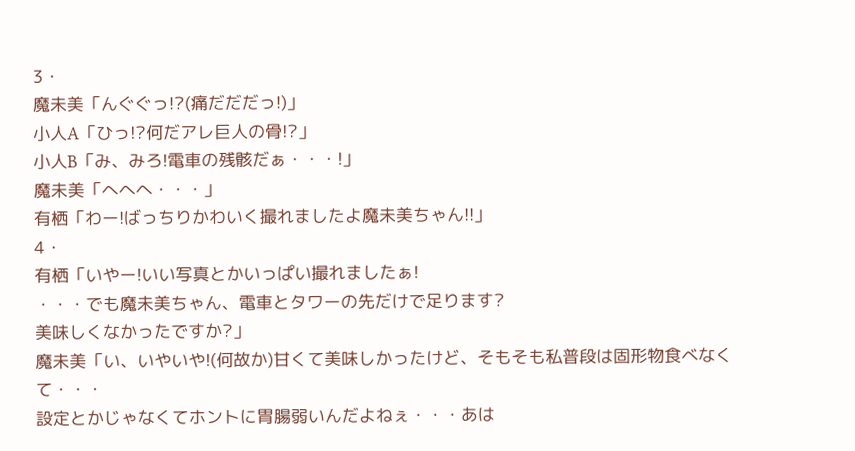3・
魔未美「んぐぐっ!?(痛だだだっ!)」
小人A「ひっ!?何だアレ巨人の骨!?」
小人B「み、みろ!電車の残骸だぁ・・・!」
魔未美「へへへ・・・」
有栖「わー!ばっちりかわいく撮れましたよ魔未美ちゃん!!」
4・
有栖「いやー!いい写真とかいっぱい撮れましたぁ!
・・・でも魔未美ちゃん、電車とタワーの先だけで足ります?
美味しくなかったですか?」
魔未美「い、いやいや!(何故か)甘くて美味しかったけど、そもそも私普段は固形物食べなくて・・・
設定とかじゃなくてホントに胃腸弱いんだよねぇ・・・あは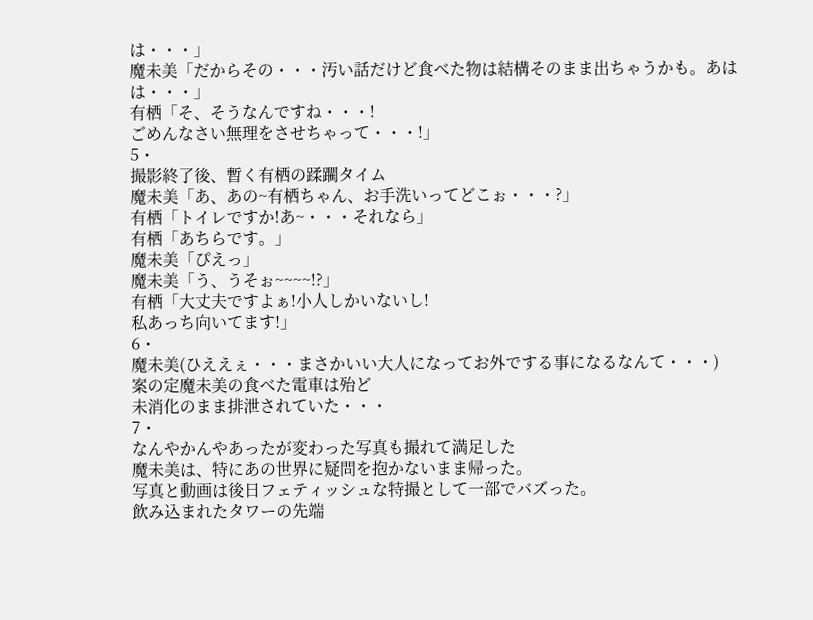は・・・」
魔未美「だからその・・・汚い話だけど食べた物は結構そのまま出ちゃうかも。あはは・・・」
有栖「そ、そうなんですね・・・!
ごめんなさい無理をさせちゃって・・・!」
5・
撮影終了後、暫く有栖の蹂躙タイム
魔未美「あ、あの~有栖ちゃん、お手洗いってどこぉ・・・?」
有栖「トイレですか!あ~・・・それなら」
有栖「あちらです。」
魔未美「ぴえっ」
魔未美「う、うそぉ~~~~!?」
有栖「大丈夫ですよぁ!小人しかいないし!
私あっち向いてます!」
6・
魔未美(ひええぇ・・・まさかいい大人になってお外でする事になるなんて・・・)
案の定魔未美の食べた電車は殆ど
未消化のまま排泄されていた・・・
7・
なんやかんやあったが変わった写真も撮れて満足した
魔未美は、特にあの世界に疑問を抱かないまま帰った。
写真と動画は後日フェティッシュな特撮として一部でバズった。
飲み込まれたタワーの先端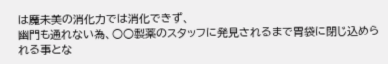は魔未美の消化力では消化できず、
幽門も通れない為、○○製薬のスタッフに発見されるまで胃袋に閉じ込められる事とな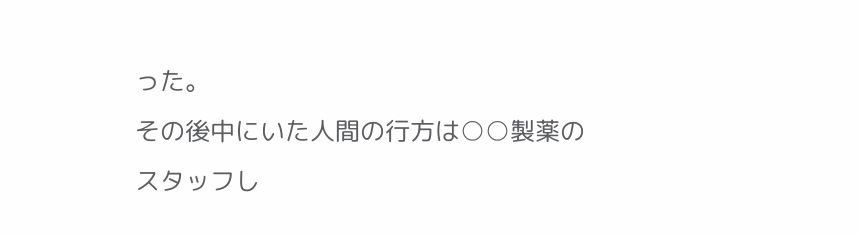った。
その後中にいた人間の行方は○○製薬のスタッフし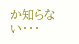か知らない・・・